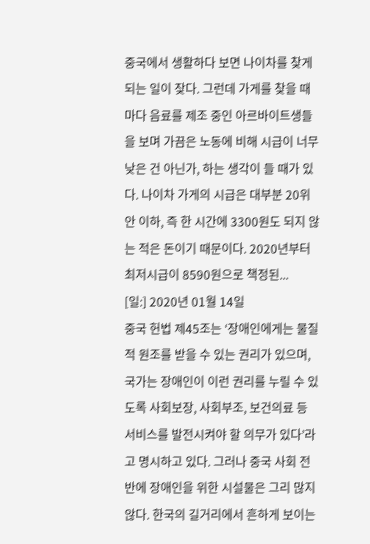중국에서 생활하다 보면 나이차를 찾게 되는 일이 잦다. 그런데 가게를 찾을 때마다 음료를 제조 중인 아르바이트생들을 보며 가끔은 노동에 비해 시급이 너무 낮은 건 아닌가, 하는 생각이 들 때가 있다. 나이차 가게의 시급은 대부분 20위안 이하, 즉 한 시간에 3300원도 되지 않는 적은 돈이기 때문이다. 2020년부터 최저시급이 8590원으로 책정된...
[일:] 2020년 01월 14일
중국 헌법 제45조는 ‘장애인에게는 물질적 원조를 받을 수 있는 권리가 있으며, 국가는 장애인이 이런 권리를 누릴 수 있도록 사회보장, 사회부조, 보건의료 등 서비스를 발전시켜야 할 의무가 있다’라고 명시하고 있다. 그러나 중국 사회 전반에 장애인을 위한 시설물은 그리 많지 않다. 한국의 길거리에서 흔하게 보이는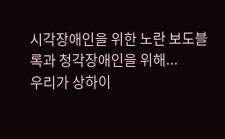시각장애인을 위한 노란 보도블록과 청각장애인을 위해...
우리가 상하이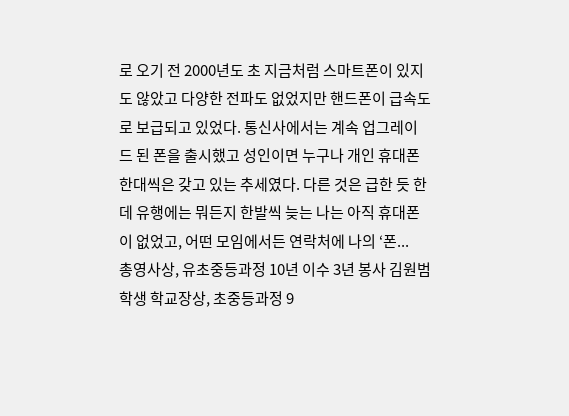로 오기 전 2000년도 초 지금처럼 스마트폰이 있지도 않았고 다양한 전파도 없었지만 핸드폰이 급속도로 보급되고 있었다. 통신사에서는 계속 업그레이드 된 폰을 출시했고 성인이면 누구나 개인 휴대폰 한대씩은 갖고 있는 추세였다. 다른 것은 급한 듯 한데 유행에는 뭐든지 한발씩 늦는 나는 아직 휴대폰이 없었고, 어떤 모임에서든 연락처에 나의 ‘폰...
총영사상, 유초중등과정 10년 이수 3년 봉사 김원범 학생 학교장상, 초중등과정 9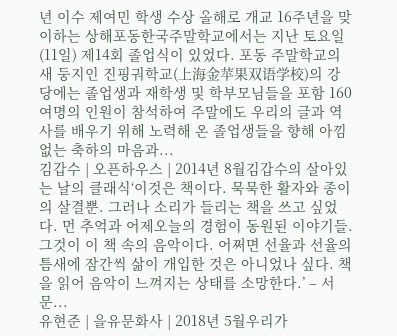년 이수 제여민 학생 수상 올해로 개교 16주년을 맞이하는 상해포동한국주말학교에서는 지난 토요일(11일) 제14회 졸업식이 있었다. 포동 주말학교의 새 둥지인 진핑궈학교(上海金苹果双语学校)의 강당에는 졸업생과 재학생 및 학부모님들을 포함 160여명의 인원이 참석하여 주말에도 우리의 글과 역사를 배우기 위해 노력해 온 졸업생들을 향해 아낌없는 축하의 마음과...
김갑수 | 오픈하우스 | 2014년 8월김갑수의 살아있는 날의 클래식‘이것은 책이다. 묵묵한 활자와 종이의 살결뿐. 그러나 소리가 들리는 책을 쓰고 싶었다. 먼 추억과 어제오늘의 경험이 동원된 이야기들. 그것이 이 책 속의 음악이다. 어쩌면 선율과 선율의 틈새에 잠간씩 삶이 개입한 것은 아니었나 싶다. 책을 읽어 음악이 느껴지는 상태를 소망한다.’ – 서문...
유현준 | 을유문화사 | 2018년 5월우리가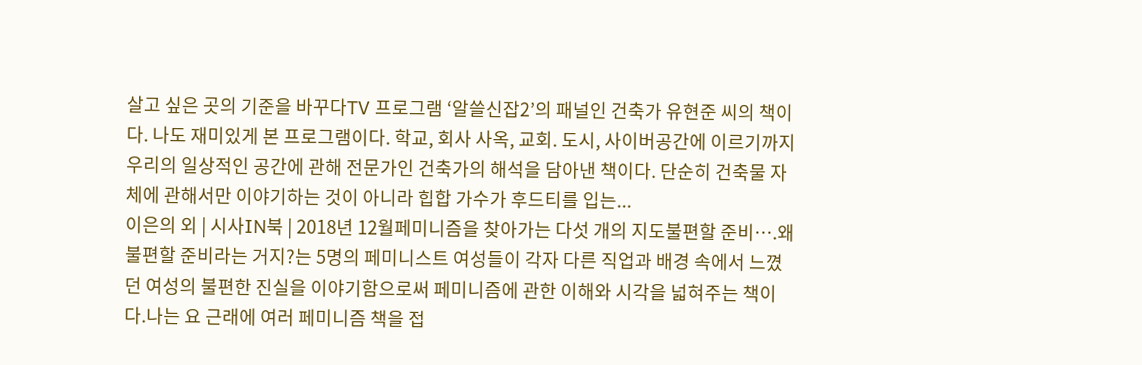살고 싶은 곳의 기준을 바꾸다TV 프로그램 ‘알쓸신잡2’의 패널인 건축가 유현준 씨의 책이다. 나도 재미있게 본 프로그램이다. 학교, 회사 사옥, 교회. 도시, 사이버공간에 이르기까지 우리의 일상적인 공간에 관해 전문가인 건축가의 해석을 담아낸 책이다. 단순히 건축물 자체에 관해서만 이야기하는 것이 아니라 힙합 가수가 후드티를 입는...
이은의 외 | 시사IN북 | 2018년 12월페미니즘을 찾아가는 다섯 개의 지도불편할 준비….왜 불편할 준비라는 거지?는 5명의 페미니스트 여성들이 각자 다른 직업과 배경 속에서 느꼈던 여성의 불편한 진실을 이야기함으로써 페미니즘에 관한 이해와 시각을 넓혀주는 책이다.나는 요 근래에 여러 페미니즘 책을 접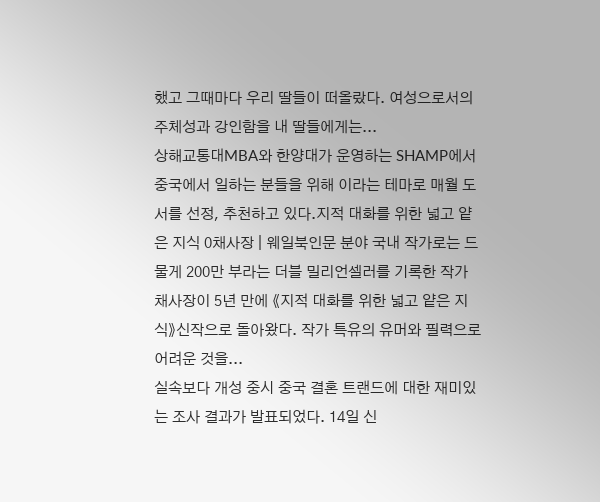했고 그때마다 우리 딸들이 떠올랐다. 여성으로서의 주체성과 강인함을 내 딸들에게는...
상해교통대MBA와 한양대가 운영하는 SHAMP에서 중국에서 일하는 분들을 위해 이라는 테마로 매월 도서를 선정, 추천하고 있다.지적 대화를 위한 넓고 얕은 지식 0채사장 | 웨일북인문 분야 국내 작가로는 드물게 200만 부라는 더블 밀리언셀러를 기록한 작가 채사장이 5년 만에 《지적 대화를 위한 넓고 얕은 지식》신작으로 돌아왔다. 작가 특유의 유머와 필력으로 어려운 것을...
실속보다 개성 중시 중국 결혼 트랜드에 대한 재미있는 조사 결과가 발표되었다. 14일 신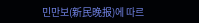민만보(新民晚报)에 따르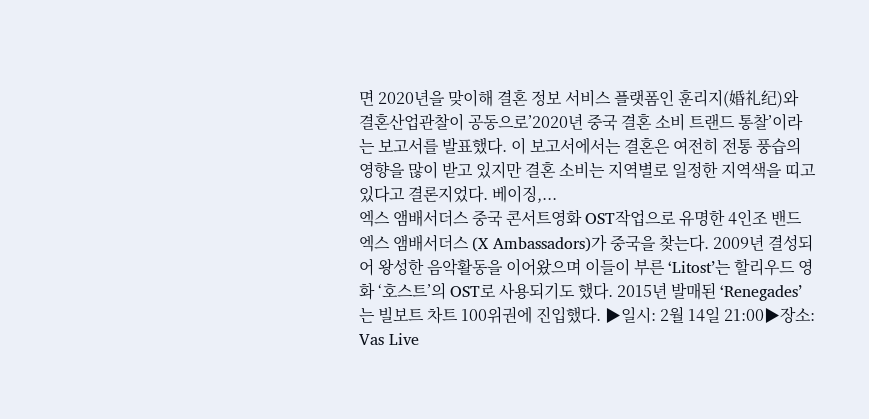면 2020년을 맞이해 결혼 정보 서비스 플랫폼인 훈리지(婚礼纪)와 결혼산업관찰이 공동으로’2020년 중국 결혼 소비 트랜드 통찰’이라는 보고서를 발표했다. 이 보고서에서는 결혼은 여전히 전통 풍습의 영향을 많이 받고 있지만 결혼 소비는 지역별로 일정한 지역색을 띠고 있다고 결론지었다. 베이징,...
엑스 앰배서더스 중국 콘서트영화 OST작업으로 유명한 4인조 밴드 엑스 앰배서더스 (X Ambassadors)가 중국을 찾는다. 2009년 결성되어 왕성한 음악활동을 이어왔으며 이들이 부른 ‘Litost’는 할리우드 영화 ‘호스트’의 OST로 사용되기도 했다. 2015년 발매된 ‘Renegades’는 빌보트 차트 100위권에 진입했다. ▶일시: 2월 14일 21:00▶장소: Vas Live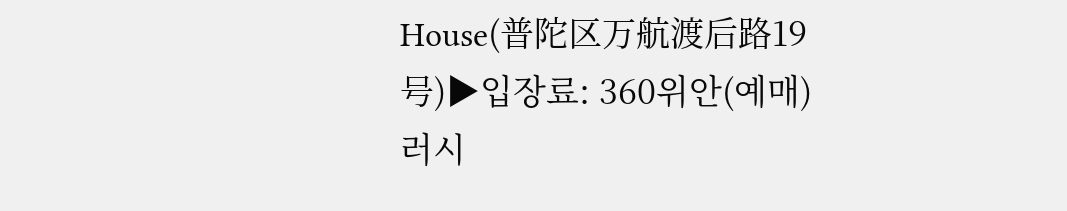House(普陀区万航渡后路19号)▶입장료: 360위안(예매) 러시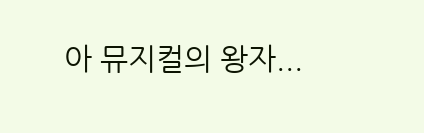아 뮤지컬의 왕자...